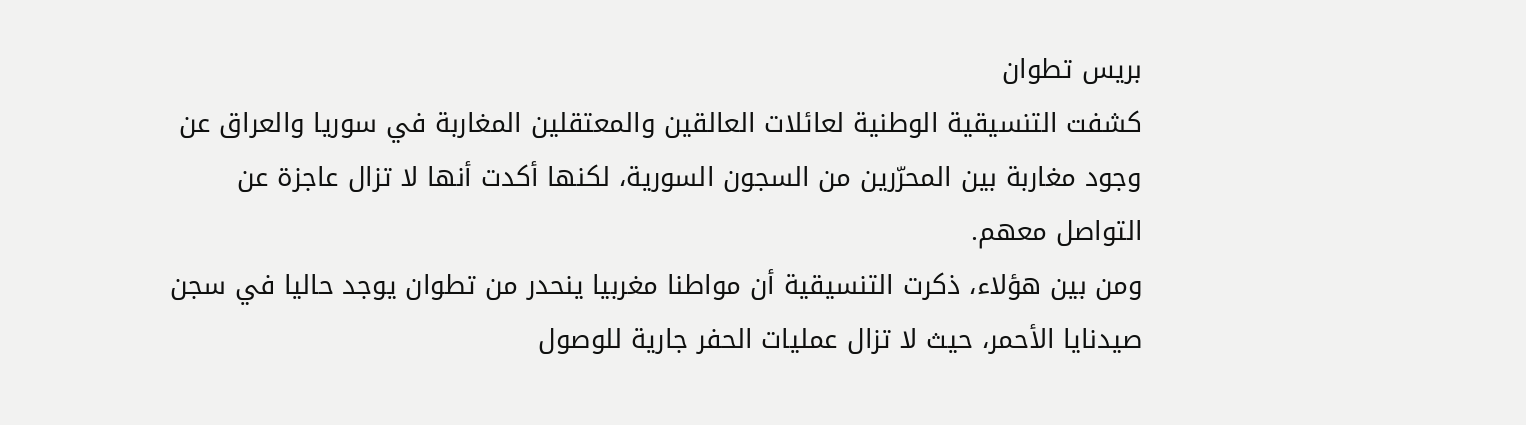بريس تطوان
كشفت التنسيقية الوطنية لعائلات العالقين والمعتقلين المغاربة في سوريا والعراق عن وجود مغاربة بين المحرّرين من السجون السورية، لكنها أكدت أنها لا تزال عاجزة عن التواصل معهم.
ومن بين هؤلاء، ذكرت التنسيقية أن مواطنا مغربيا ينحدر من تطوان يوجد حاليا في سجن صيدنايا الأحمر، حيث لا تزال عمليات الحفر جارية للوصول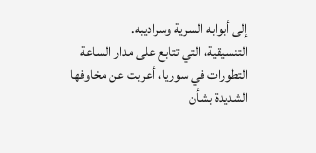إلى أبوابه السرية وسراديبه.
التنسيقية، التي تتابع على مدار الساعة التطورات في سوريا، أعربت عن مخاوفها الشديدة بشأن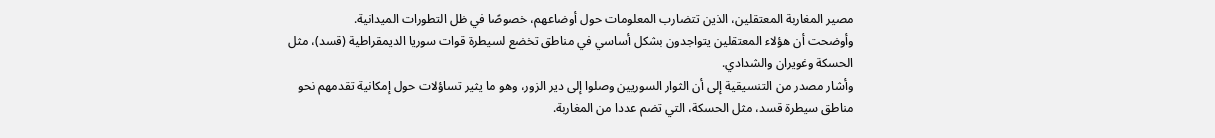مصير المغاربة المعتقلين، الذين تتضارب المعلومات حول أوضاعهم، خصوصًا في ظل التطورات الميدانية.
وأوضحت أن هؤلاء المعتقلين يتواجدون بشكل أساسي في مناطق تخضع لسيطرة قوات سوريا الديمقراطية (قسد)، مثل الحسكة وغويران والشدادي.
وأشار مصدر من التنسيقية إلى أن الثوار السوريين وصلوا إلى دير الزور، وهو ما يثير تساؤلات حول إمكانية تقدمهم نحو مناطق سيطرة قسد، مثل الحسكة، التي تضم عددا من المغاربة.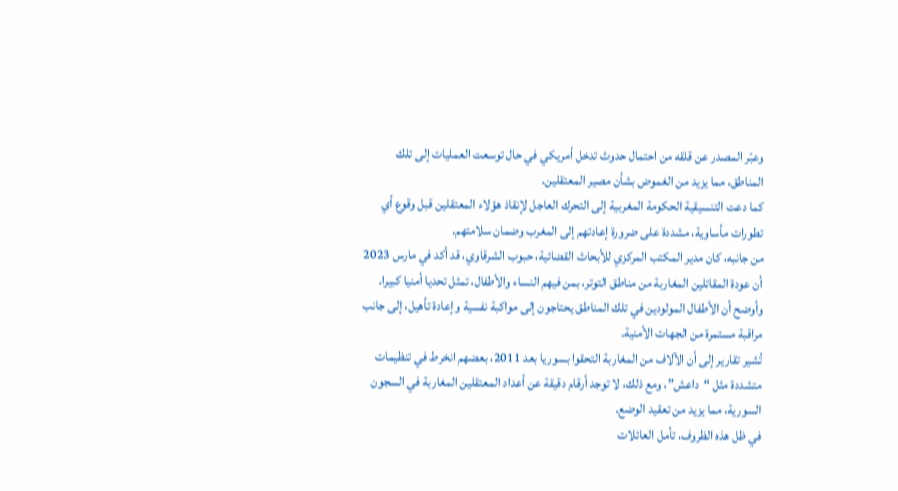وعبّر المصدر عن قلقه من احتمال حدوث تدخل أمريكي في حال توسعت العمليات إلى تلك المناطق، مما يزيد من الغموض بشأن مصير المعتقلين.
كما دعت التنسيقية الحكومة المغربية إلى التحرك العاجل لإنقاذ هؤلاء المعتقلين قبل وقوع أي تطورات مأساوية، مشددة على ضرورة إعادتهم إلى المغرب وضمان سلامتهم.
من جانبه، كان مدير المكتب المركزي للأبحاث القضائية، حبوب الشرقاوي، قد أكد في مارس 2023 أن عودة المقاتلين المغاربة من مناطق التوتر، بمن فيهم النساء والأطفال، تمثل تحديا أمنيا كبيرا.
وأوضح أن الأطفال المولودين في تلك المناطق يحتاجون إلى مواكبة نفسية وإعادة تأهيل، إلى جانب مراقبة مستمرة من الجهات الأمنية.
تُشير تقارير إلى أن الآلاف من المغاربة التحقوا بسوريا بعد 2011، بعضهم انخرط في تنظيمات متشددة مثل “داعش”، ومع ذلك، لا توجد أرقام دقيقة عن أعداد المعتقلين المغاربة في السجون السورية، مما يزيد من تعقيد الوضع.
في ظل هذه الظروف، تأمل العائلات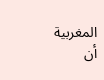المغربية أن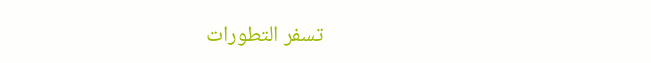تسفر التطورات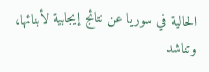الحالية في سوريا عن نتائج إيجابية لأبنائها، وتناشد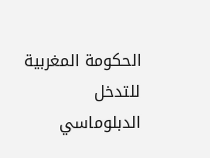الحكومة المغربية للتدخل الدبلوماسي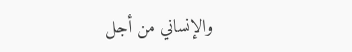والإنساني من أجل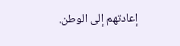إعادتهم إلى الوطن.